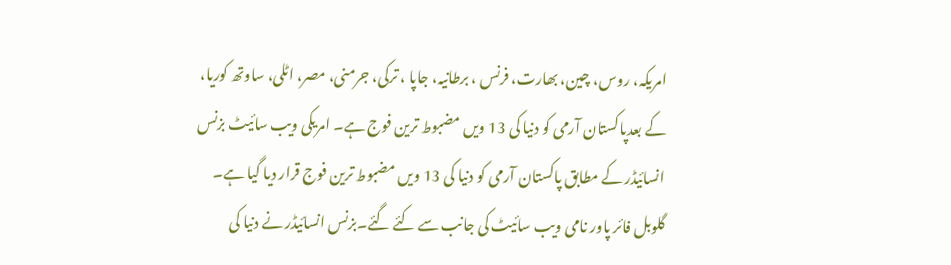امریکہ، روس، چین، بھارت، فرنس ، برطانیہ، جاپا ، ترکی، جرمنی، مصر، اٹلی، ساوتھ کوریا، کے بعدپاکستان آرمی کو دنیا کی 13 ویں مضبوط ترین فوج ہے۔ امریکی ویب سائیٹ بزنس انسائیڈر کے مطابق پاکستان آرمی کو دنیا کی 13 ویں مضبوط ترین فوج قرار دیا گیا ہے۔ گلوبل فائر پاور نامی ویب سائیٹ کی جانب سے کئے گئے۔بزنس انسائیڈر نے دنیا کی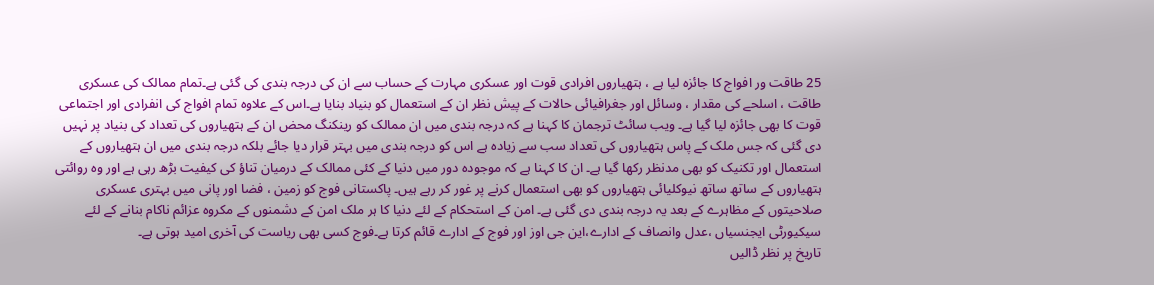25 طاقت ور افواج کا جائزہ لیا ہے ، ہتھیاروں افرادی قوت اور عسکری مہارت کے حساب سے ان کی درجہ بندی کی گئی ہے۔تمام ممالک کی عسکری طاقت ، اسلحے کی مقدار ، وسائل اور جغرافیائی حالات کے پیش نظر ان کے استعمال کو بنیاد بنایا ہے۔اس کے علاوہ تمام افواج کی انفرادی اور اجتماعی قوت کا بھی جائزہ لیا گیا ہے۔ ویب سائٹ ترجمان کا کہنا ہے کہ درجہ بندی میں ان ممالک کو رینکنگ محض ان کے ہتھیاروں کی تعداد کی بنیاد پر نہیں دی گئی کہ جس ملک کے پاس ہتھیاروں کی تعداد سب سے زیادہ ہے اس کو درجہ بندی میں بہتر قرار دیا جائے بلکہ درجہ بندی میں ان ہتھیاروں کے استعمال اور تکنیک کو بھی مدنظر رکھا گیا ہے۔ ان کا کہنا ہے کہ موجودہ دور میں دنیا کے کئی ممالک کے درمیان تناؤ کی کیفیت بڑھ رہی ہے اور وہ روائتی ہتھیاروں کے ساتھ ساتھ نیوکلیائی ہتھیاروں کو بھی استعمال کرنے پر غور کر رہے ہیں۔ پاکستانی فوج کو زمین ، فضا اور پانی میں بہتری عسکری صلاحیتوں کے مظاہرے کے بعد یہ درجہ بندی دی گئی ہے۔ امن کے استحکام کے لئے دنیا کا ہر ملک امن کے دشمنوں کے مکروہ عزائم ناکام بنانے کے لئے سیکیورٹی ایجنسیاں ،عدل وانصاف کے ادارے،این جی اوز اور فوج کے ادارے قائم کرتا ہے۔فوج کسی بھی ریاست کی آخری امید ہوتی ہے۔
تاریخ پر نظر ڈالیں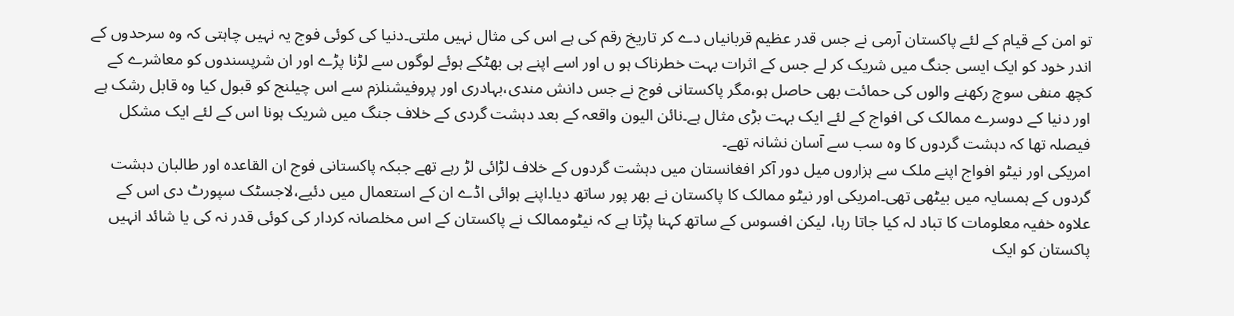تو امن کے قیام کے لئے پاکستان آرمی نے جس قدر عظیم قربانیاں دے کر تاریخ رقم کی ہے اس کی مثال نہیں ملتی۔دنیا کی کوئی فوج یہ نہیں چاہتی کہ وہ سرحدوں کے اندر خود کو ایک ایسی جنگ میں شریک کر لے جس کے اثرات بہت خطرناک ہو ں اور اسے اپنے ہی بھٹکے ہوئے لوگوں سے لڑنا پڑے اور ان شرپسندوں کو معاشرے کے کچھ منفی سوچ رکھنے والوں کی حمائت بھی حاصل ہو،مگر پاکستانی فوج نے جس دانش مندی،بہادری اور پروفیشنلزم سے اس چیلنج کو قبول کیا وہ قابل رشک ہے اور دنیا کے دوسرے ممالک کی افواج کے لئے ایک بہت بڑی مثال ہے۔نائن الیون واقعہ کے بعد دہشت گردی کے خلاف جنگ میں شریک ہونا اس کے لئے ایک مشکل فیصلہ تھا کہ دہشت گردوں کا وہ سب سے آسان نشانہ تھے۔
امریکی اور نیٹو افواج اپنے ملک سے ہزاروں میل دور آکر افغانستان میں دہشت گردوں کے خلاف لڑائی لڑ رہے تھے جبکہ پاکستانی فوج ان القاعدہ اور طالبان دہشت گردوں کے ہمسایہ میں بیٹھی تھی۔امریکی اور نیٹو ممالک کا پاکستان نے بھر پور ساتھ دیا۔اپنے ہوائی اڈے ان کے استعمال میں دئیے،لاجسٹک سپورٹ دی اس کے علاوہ خفیہ معلومات کا تباد لہ کیا جاتا رہا، لیکن افسوس کے ساتھ کہنا پڑتا ہے کہ نیٹوممالک نے پاکستان کے اس مخلصانہ کردار کی کوئی قدر نہ کی یا شائد انہیں پاکستان کو ایک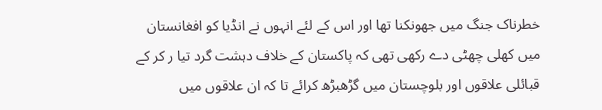خطرناک جنگ میں جھونکنا تھا اور اس کے لئے انہوں نے انڈیا کو افغانستان میں کھلی چھٹی دے رکھی تھی کہ پاکستان کے خلاف دہشت گرد تیا ر کر کے قبائلی علاقوں اور بلوچستان میں گڑھبڑھ کرائے تا کہ ان علاقوں میں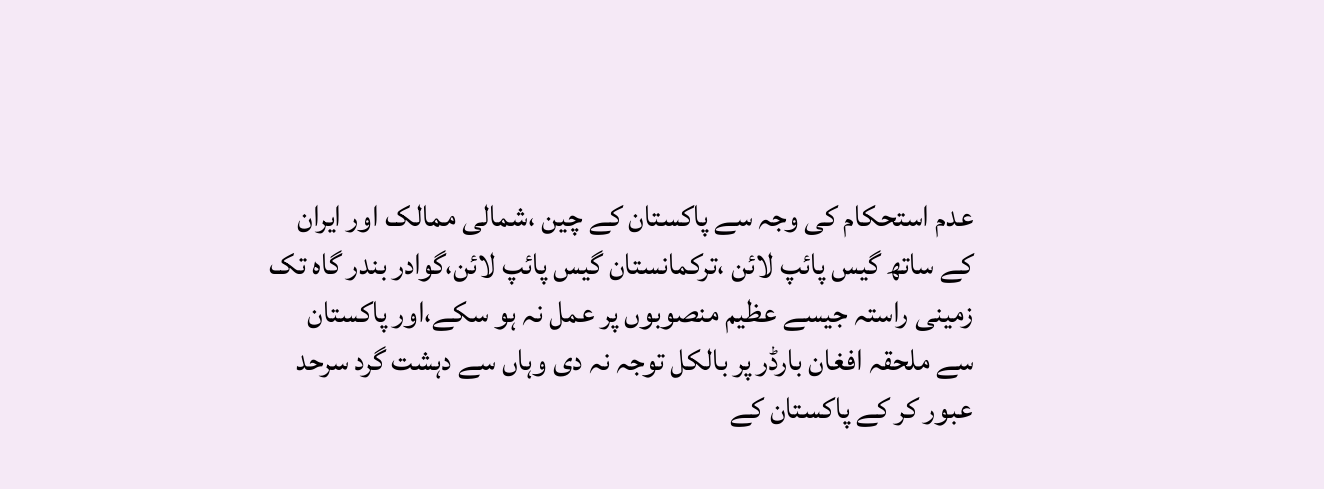عدم استحکام کی وجہ سے پاکستان کے چین ،شمالی ممالک اور ایران کے ساتھ گیس پائپ لائن ،ترکمانستان گیس پائپ لائن،گوادر بندر گاہ تک زمینی راستہ جیسے عظیم منصوبوں پر عمل نہ ہو سکے،اور پاکستان سے ملحقہ افغان بارڈر پر بالکل توجہ نہ دی وہاں سے دہشت گرد سرحد عبور کر کے پاکستان کے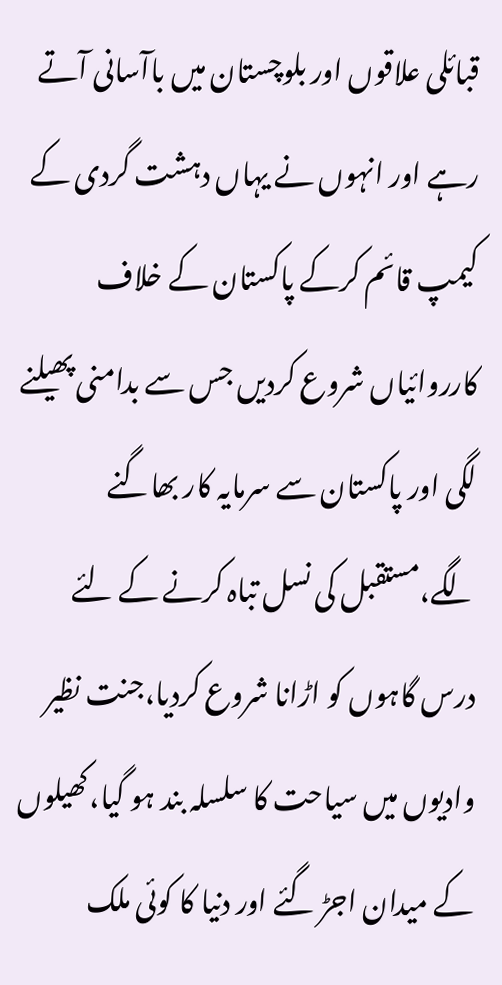قبائلی علاقوں اور بلوچستان میں باآسانی آتے رہے اور انہوں نے یہاں دہشت گردی کے کیمپ قائم کرکے پاکستان کے خلاف کارروائیاں شروع کردیں جس سے بدامنی پھیلنے لگی اور پاکستان سے سرمایہ کار بھاگنے لگے،مستقبل کی نسل تباہ کرنے کے لئے درس گاہوں کو اڑانا شروع کردیا،جنت نظیر وادیوں میں سیاحت کا سلسلہ بند ہو گیا،کھیلوں کے میدان اجڑ گئے اور دنیا کا کوئی ملک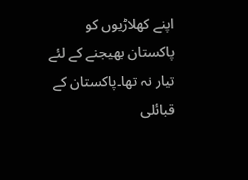اپنے کھلاڑیوں کو پاکستان بھیجنے کے لئے تیار نہ تھا۔پاکستان کے قبائلی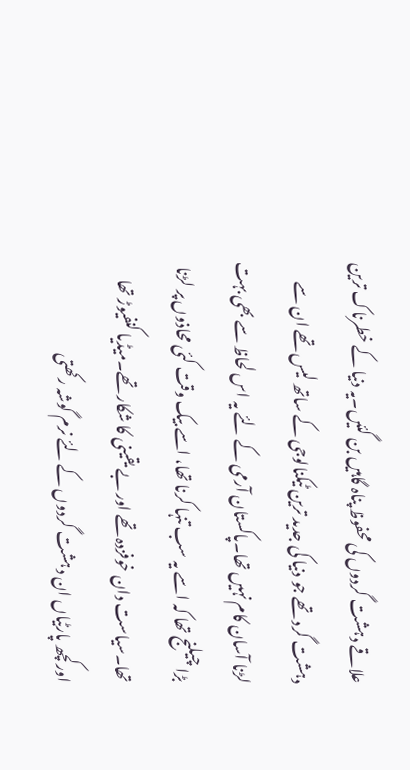علاقے دہشت گردوں کی محفوظ پناہ گاہیں بن گئیں۔یہ دنیا کے خطرناک ترین دہشت گرد تھے جو دنیا کی جدید ترین ٹیکنالوجی کے ساتھ لیس تھے ان سے لڑنا آسان کام نہیں تھا۔پاکستان آرمی کے لئے یہ اس لحاظ سے بھی بہت بڑا چیلنج تھا کہ اسے یہ سب تنہا کرنا تھا، اسے بیک وقت کئی محاذوں پر لڑنا تھا۔سیاست دان خوفزدہ تھے اور بے یقینی کا شکار تھے۔میڈیا کنفیوڑ تھا اورکچھ پارٹیاں ان دہشت گردوں کے لئے نرم گوشہ رکھتی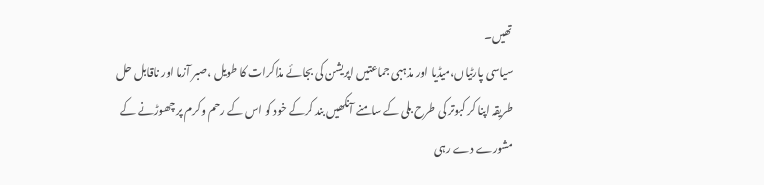تھیں۔
سیاسی پارٹیاں،میڈیا اور مذہبی جماعتیں اپریشن کی بجائے مذاکرات کا طویل ،صبر آزما اور ناقابل حل طریقہ اپنا کر کبوتر کی طرح بلی کے سامنے آنکھیں بند کرکے خود کو اس کے رحم وکرم پر چھوڑنے کے مشورے دے رہی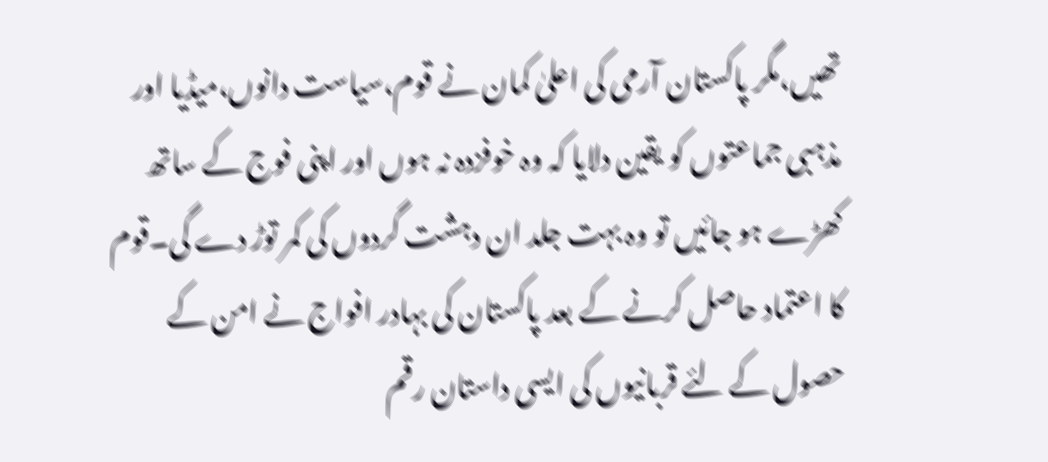تھیں،مگر پاکستان آرمی کی اعلیٰ کمان نے قوم،سیاست دانوں،میڈیا اور مذہبی جماعتوں کو یقین دلایا کہ وہ خوفزدہ نہ ہوں اور اپنی فوج کے ساتھ کھڑے ہو جائیں تو وہ بہت جلد ان دہشت گردوں کی کمر توڑ دے گی۔قوم کا اعتماد حاصل کرنے کے بعد پاکستان کی بہادر افواج نے امن کے حصول کے لئے قربانیوں کی ایسی داستان رقم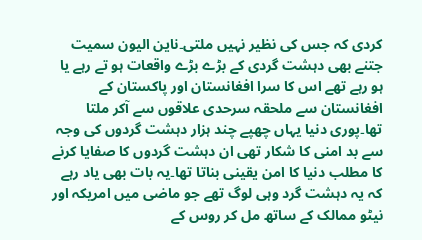کردی کہ جس کی نظیر نہیں ملتی۔ناین الیون سمیت جتنے بھی دہشت گردی کے بڑے بڑے واقعات ہو تے رہے یا ہو رہے تھے اس کا سرا افغانستان اور پاکستان کے افغانستان سے ملحقہ سرحدی علاقوں سے آکر ملتا تھا۔پوری دنیا یہاں چھپے چند ہزار دہشت گردوں کی وجہ سے بد امنی کا شکار تھی ان دہشت گردوں کا صفایا کرنے کا مطلب دنیا کا امن یقینی بناتا تھا۔یہ بات بھی یاد رہے کہ یہ دہشت گرد وہی لوگ تھے جو ماضی میں امریکہ اور نیٹو ممالک کے ساتھ مل کر روس کے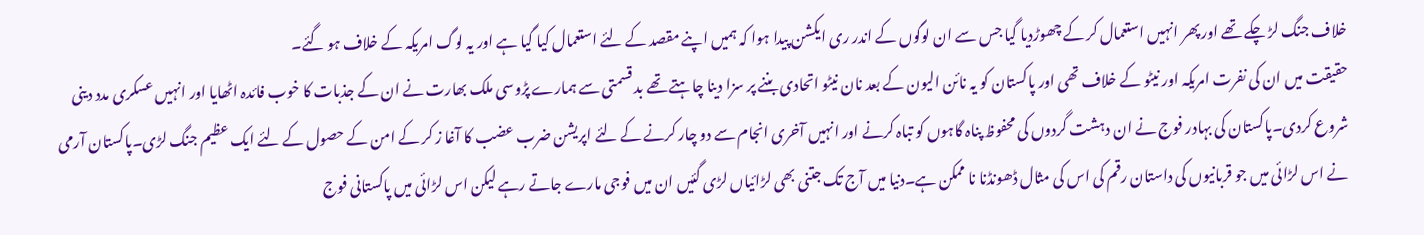خلاف جنگ لڑ چکے تھے اور پھر انہیں استعمال کر کے چھوڑدیا گیا جس سے ان لوگوں کے اندر ری ایکشن پیدا ہوا کہ ہمیں اپنے مقصد کے لئے استعمال کیا گیا ہے اور یہ لوگ امریکہ کے خلاف ہو گئے۔
حقیقت میں ان کی نفرت امریکہ اور نیٹو کے خلاف تھی اور پاکستان کو یہ نائن الیون کے بعد نان نیٹو اتحادی بننے پر سزا دینا چاہتے تھے بد قسمتی سے ہمارے پڑوسی ملک بھارت نے ان کے جذبات کا خوب فائدہ اٹھایا اور انہیں عسکری مدد دینی شروع کردی۔پاکستان کی بہادر فوج نے ان دہشت گردوں کی محفوظ پناہ گاہوں کو تباہ کرنے اور انہیں آخری انجام سے دو چار کرنے کے لئے اپریشن ضرب عضب کا آغا ز کر کے امن کے حصول کے لئے ایک عظیم جنگ لڑی۔پاکستان آرمی نے اس لڑائی میں جو قربانیوں کی داستان رقم کی اس کی مثال ڈھونڈنا نا ممکن ہے۔دنیا میں آج تک جتنی بھی لڑائیاں لڑی گئیں ان میں فوجی مارے جاتے رہے لیکن اس لڑائی میں پاکستانی فوج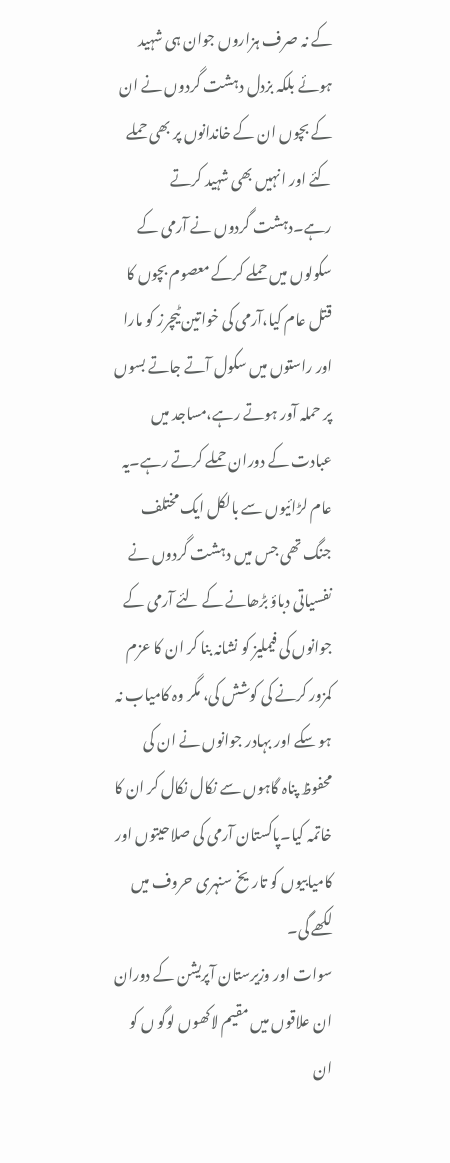کے نہ صرف ہزاروں جوان ہی شہید ہوئے بلکہ بزدل دہشت گردوں نے ان کے بچوں ان کے خاندانوں پر بھی حملے کئے اور انہیں بھی شہید کرتے رہے۔دہشت گردوں نے آرمی کے سکولوں میں حملے کرکے معصوم بچوں کا قتل عام کیا،آرمی کی خواتین ٹیچرز کو مارا اور راستوں میں سکول آتے جاتے بسوں پر حملہ آور ہوتے رہے،مساجد میں عبادت کے دوران حملے کرتے رہے۔یہ عام لڑائیوں سے بالکل ایک مختلف جنگ تھی جس میں دہشت گردوں نے نفسیاتی دباؤ بڑھانے کے لئے آرمی کے جوانوں کی فیملیز کو نشانہ بنا کر ان کا عزم کمزور کرنے کی کوشش کی، مگر وہ کامیاب نہ ہو سکے اور بہادر جوانوں نے ان کی محفوظ پناہ گاہوں سے نکال نکال کر ان کا خاتمہ کیا۔پاکستان آرمی کی صلاحیتوں اور کامیابیوں کو تاریخ سنہری حروف میں لکھے گی۔
سوات اور وزیرستان آپریشن کے دوران ان علاقوں میں مقیم لاکھوں لوگو ں کو ان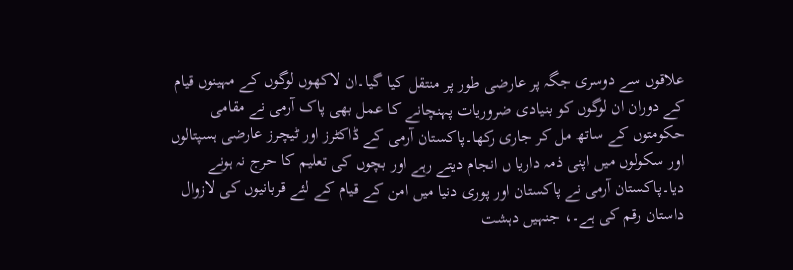علاقوں سے دوسری جگہ پر عارضی طور پر منتقل کیا گیا۔ان لاکھوں لوگوں کے مہینوں قیام کے دوران ان لوگوں کو بنیادی ضروریات پہنچانے کا عمل بھی پاک آرمی نے مقامی حکومتوں کے ساتھ مل کر جاری رکھا۔پاکستان آرمی کے ڈاکٹرز اور ٹیچرز عارضی ہسپتالوں اور سکولوں میں اپنی ذمہ داریا ں انجام دیتے رہے اور بچوں کی تعلیم کا حرج نہ ہونے دیا۔پاکستان آرمی نے پاکستان اور پوری دنیا میں امن کے قیام کے لئے قربانیوں کی لازوال داستان رقم کی ہے۔، جنہیں دہشت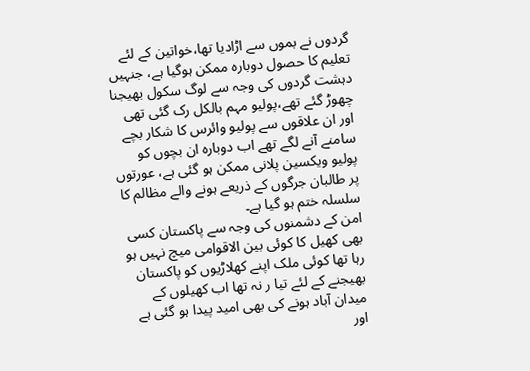گردوں نے بموں سے اڑادیا تھا،خواتین کے لئے تعلیم کا حصول دوبارہ ممکن ہوگیا ہے، جنہیں دہشت گردوں کی وجہ سے لوگ سکول بھیجنا چھوڑ گئے تھے،پولیو مہم بالکل رک گئی تھی اور ان علاقوں سے پولیو وائرس کا شکار بچے سامنے آنے لگے تھے اب دوبارہ ان بچوں کو پولیو ویکسین پلانی ممکن ہو گئی ہے، عورتوں پر طالبان جرگوں کے ذریعے ہونے والے مظالم کا سلسلہ ختم ہو گیا ہے۔
امن کے دشمنوں کی وجہ سے پاکستان کسی بھی کھیل کا کوئی بین الاقوامی میچ نہیں ہو رہا تھا کوئی ملک اپنے کھلاڑیوں کو پاکستان بھیجنے کے لئے تیا ر نہ تھا اب کھیلوں کے میدان آباد ہونے کی بھی امید پیدا ہو گئی ہے اور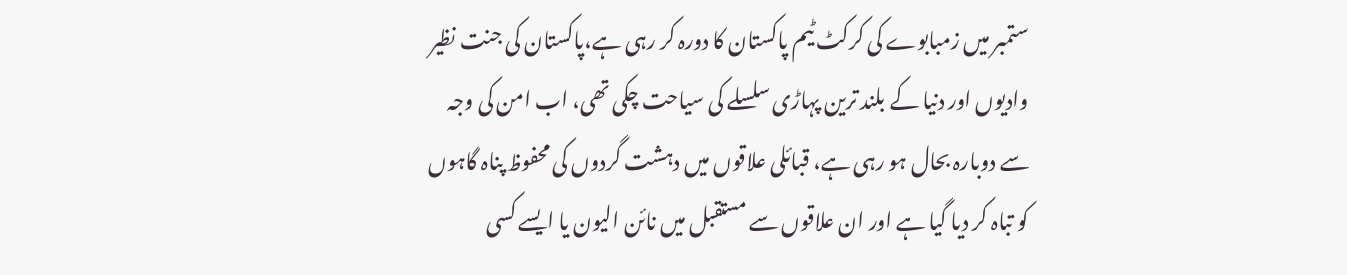ستمبر میں زمبابوے کی کرکٹ ٹیم پاکستان کا دورہ کر رہی ہے،پاکستان کی جنت نظیر وادیوں اور دنیا کے بلند ترین پہاڑی سلسلے کی سیاحت چکی تھی، اب امن کی وجہ سے دوبارہ بحال ہو رہی ہے، قبائلی علاقوں میں دہشت گردوں کی محفوظ پناہ گاہوں کو تباہ کر دیا گیا ہے اور ان علاقوں سے مستقبل میں نائن الیون یا ایسے کسی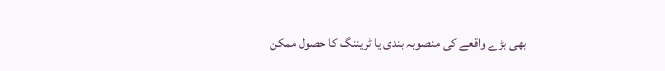بھی بڑے واقعے کی منصوبہ بندی یا ٹریننگ کا حصول ممکن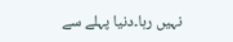نہیں رہا۔دنیا پہلے سے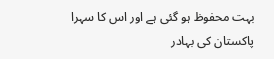بہت محفوظ ہو گئی ہے اور اس کا سہرا پاکستان کی بہادر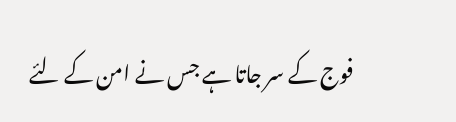فوج کے سر جاتا ہے جس نے امن کے لئے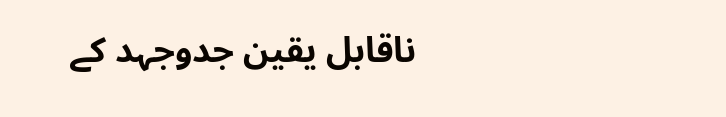ناقابل یقین جدوجہد کے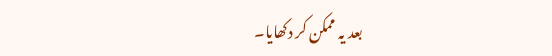بعد یہ ممکن کر دکھایا۔